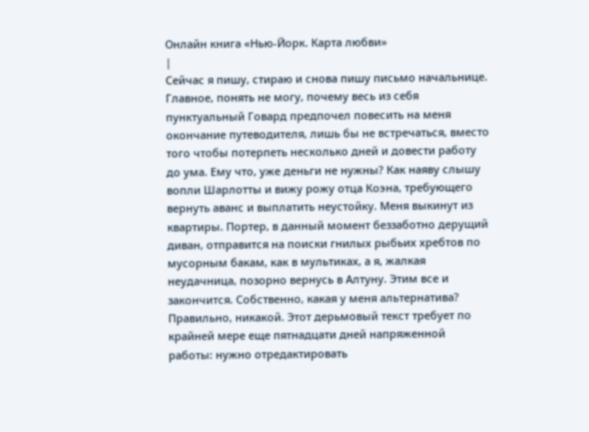Онлайн книга «Нью-Йорк. Карта любви»
|
Сейчас я пишу, стираю и снова пишу письмо начальнице. Главное, понять не могу, почему весь из себя пунктуальный Говард предпочел повесить на меня окончание путеводителя, лишь бы не встречаться, вместо того чтобы потерпеть несколько дней и довести работу до ума. Ему что, уже деньги не нужны? Как наяву слышу вопли Шарлотты и вижу рожу отца Коэна, требующего вернуть аванс и выплатить неустойку. Меня выкинут из квартиры. Портер, в данный момент беззаботно дерущий диван, отправится на поиски гнилых рыбьих хребтов по мусорным бакам, как в мультиках, а я, жалкая неудачница, позорно вернусь в Алтуну. Этим все и закончится. Собственно, какая у меня альтернатива? Правильно, никакой. Этот дерьмовый текст требует по крайней мере еще пятнадцати дней напряженной работы: нужно отредактировать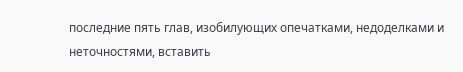последние пять глав, изобилующих опечатками, недоделками и неточностями, вставить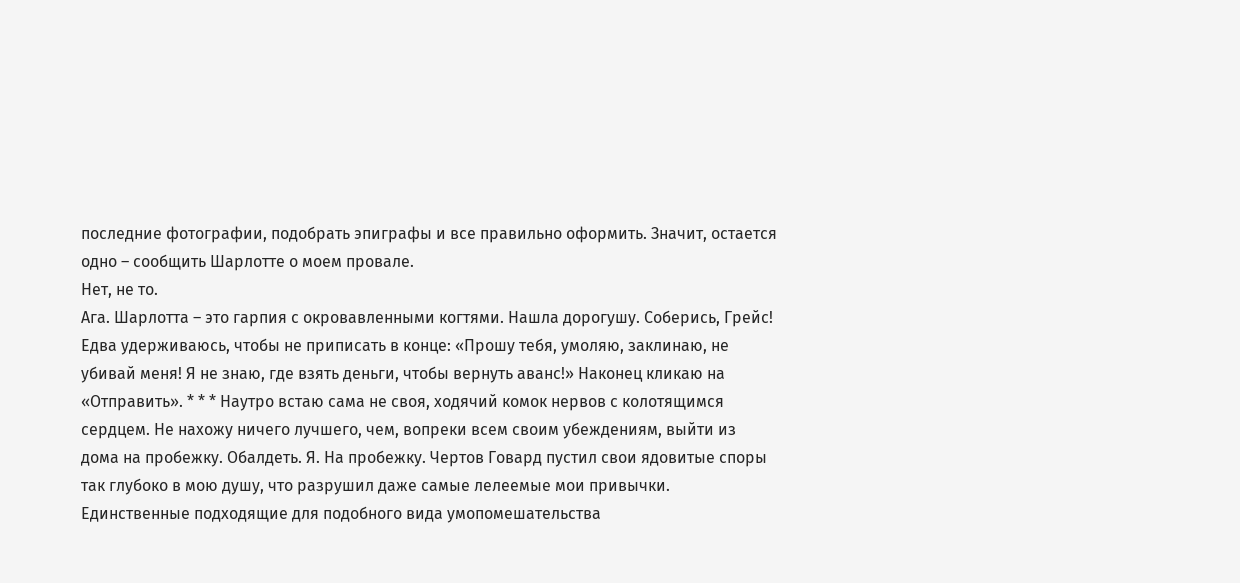последние фотографии, подобрать эпиграфы и все правильно оформить. Значит, остается одно – сообщить Шарлотте о моем провале.
Нет, не то.
Ага. Шарлотта – это гарпия с окровавленными когтями. Нашла дорогушу. Соберись, Грейс!
Едва удерживаюсь, чтобы не приписать в конце: «Прошу тебя, умоляю, заклинаю, не убивай меня! Я не знаю, где взять деньги, чтобы вернуть аванс!» Наконец кликаю на «Отправить». * * * Наутро встаю сама не своя, ходячий комок нервов с колотящимся сердцем. Не нахожу ничего лучшего, чем, вопреки всем своим убеждениям, выйти из дома на пробежку. Обалдеть. Я. На пробежку. Чертов Говард пустил свои ядовитые споры так глубоко в мою душу, что разрушил даже самые лелеемые мои привычки. Единственные подходящие для подобного вида умопомешательства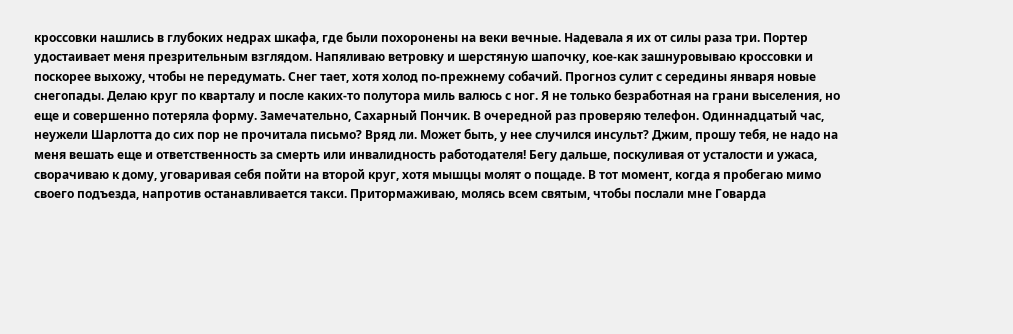кроссовки нашлись в глубоких недрах шкафа, где были похоронены на веки вечные. Надевала я их от силы раза три. Портер удостаивает меня презрительным взглядом. Напяливаю ветровку и шерстяную шапочку, кое-как зашнуровываю кроссовки и поскорее выхожу, чтобы не передумать. Снег тает, хотя холод по-прежнему собачий. Прогноз сулит с середины января новые снегопады. Делаю круг по кварталу и после каких-то полутора миль валюсь с ног. Я не только безработная на грани выселения, но еще и совершенно потеряла форму. Замечательно, Сахарный Пончик. В очередной раз проверяю телефон. Одиннадцатый час, неужели Шарлотта до сих пор не прочитала письмо? Вряд ли. Может быть, у нее случился инсульт? Джим, прошу тебя, не надо на меня вешать еще и ответственность за смерть или инвалидность работодателя! Бегу дальше, поскуливая от усталости и ужаса, сворачиваю к дому, уговаривая себя пойти на второй круг, хотя мышцы молят о пощаде. В тот момент, когда я пробегаю мимо своего подъезда, напротив останавливается такси. Притормаживаю, молясь всем святым, чтобы послали мне Говарда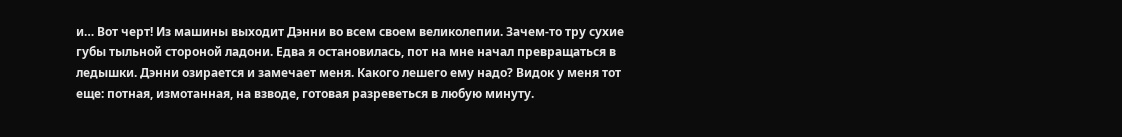и… Вот черт! Из машины выходит Дэнни во всем своем великолепии. Зачем-то тру сухие губы тыльной стороной ладони. Едва я остановилась, пот на мне начал превращаться в ледышки. Дэнни озирается и замечает меня. Какого лешего ему надо? Видок у меня тот еще: потная, измотанная, на взводе, готовая разреветься в любую минуту.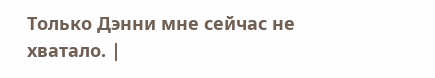Только Дэнни мне сейчас не хватало. |